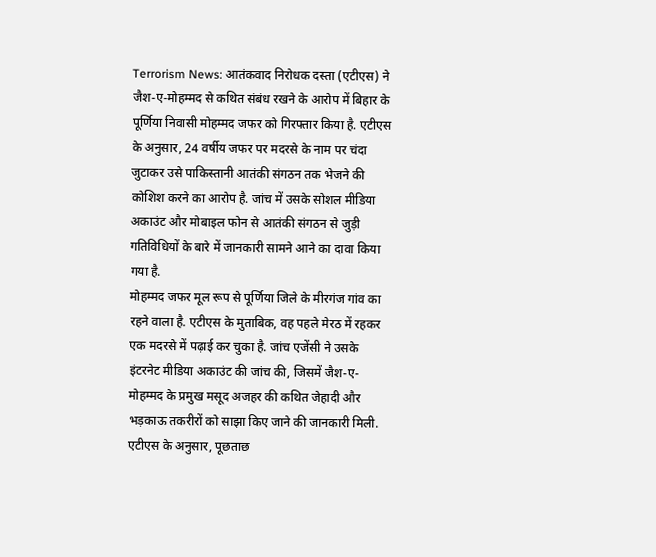Terrorism News: आतंकवाद निरोधक दस्ता (एटीएस) ने जैश-ए-मोहम्मद से कथित संबंध रखने के आरोप में बिहार के पूर्णिया निवासी मोहम्मद जफर को गिरफ्तार किया है. एटीएस के अनुसार, 24 वर्षीय जफर पर मदरसे के नाम पर चंदा जुटाकर उसे पाकिस्तानी आतंकी संगठन तक भेजने की कोशिश करने का आरोप है. जांच में उसके सोशल मीडिया अकाउंट और मोबाइल फोन से आतंकी संगठन से जुड़ी गतिविधियों के बारे में जानकारी सामने आने का दावा किया गया है.
मोहम्मद जफर मूल रूप से पूर्णिया जिले के मीरगंज गांव का रहने वाला है. एटीएस के मुताबिक, वह पहले मेरठ में रहकर एक मदरसे में पढ़ाई कर चुका है. जांच एजेंसी ने उसके इंटरनेट मीडिया अकाउंट की जांच की, जिसमें जैश-ए-मोहम्मद के प्रमुख मसूद अजहर की कथित जेहादी और भड़काऊ तकरीरों को साझा किए जाने की जानकारी मिली.
एटीएस के अनुसार, पूछताछ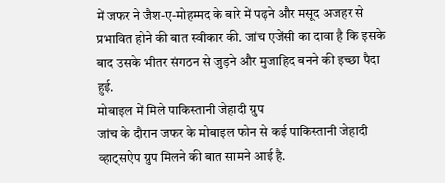में जफर ने जैश-ए-मोहम्मद के बारे में पढ़ने और मसूद अजहर से प्रभावित होने की बात स्वीकार की. जांच एजेंसी का दावा है कि इसके बाद उसके भीतर संगठन से जुड़ने और मुजाहिद बनने की इच्छा पैदा हुई.
मोबाइल में मिले पाकिस्तानी जेहादी ग्रुप
जांच के दौरान जफर के मोबाइल फोन से कई पाकिस्तानी जेहादी व्हाट्सऐप ग्रुप मिलने की बात सामने आई है.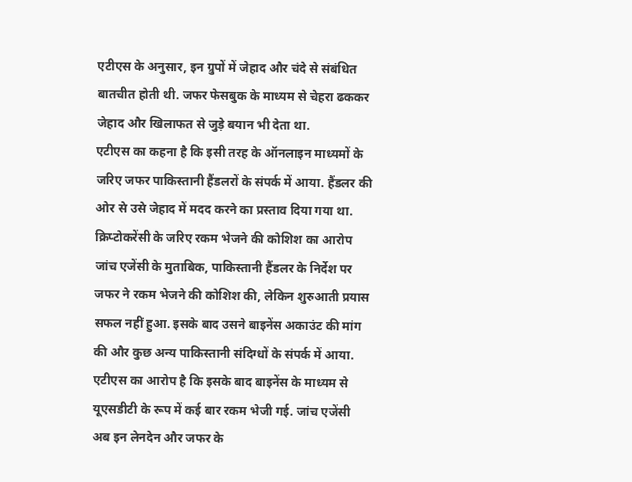एटीएस के अनुसार, इन ग्रुपों में जेहाद और चंदे से संबंधित बातचीत होती थी. जफर फेसबुक के माध्यम से चेहरा ढककर जेहाद और खिलाफत से जुड़े बयान भी देता था.
एटीएस का कहना है कि इसी तरह के ऑनलाइन माध्यमों के जरिए जफर पाकिस्तानी हैंडलरों के संपर्क में आया. हैंडलर की ओर से उसे जेहाद में मदद करने का प्रस्ताव दिया गया था.
क्रिप्टोकरेंसी के जरिए रकम भेजने की कोशिश का आरोप
जांच एजेंसी के मुताबिक, पाकिस्तानी हैंडलर के निर्देश पर जफर ने रकम भेजने की कोशिश की, लेकिन शुरुआती प्रयास सफल नहीं हुआ. इसके बाद उसने बाइनेंस अकाउंट की मांग की और कुछ अन्य पाकिस्तानी संदिग्धों के संपर्क में आया.
एटीएस का आरोप है कि इसके बाद बाइनेंस के माध्यम से यूएसडीटी के रूप में कई बार रकम भेजी गई. जांच एजेंसी अब इन लेनदेन और जफर के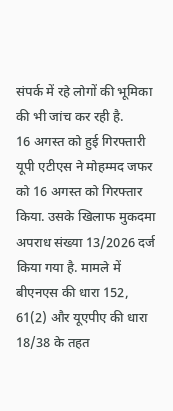संपर्क में रहे लोगों की भूमिका की भी जांच कर रही है.
16 अगस्त को हुई गिरफ्तारी
यूपी एटीएस ने मोहम्मद जफर को 16 अगस्त को गिरफ्तार किया. उसके खिलाफ मुकदमा अपराध संख्या 13/2026 दर्ज किया गया है. मामले में बीएनएस की धारा 152, 61(2) और यूएपीए की धारा 18/38 के तहत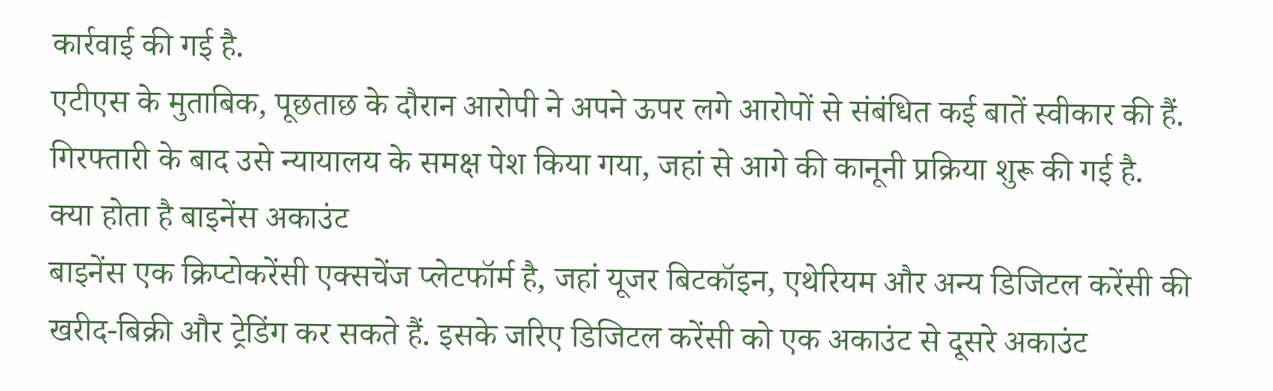कार्रवाई की गई है.
एटीएस के मुताबिक, पूछताछ के दौरान आरोपी ने अपने ऊपर लगे आरोपों से संबंधित कई बातें स्वीकार की हैं. गिरफ्तारी के बाद उसे न्यायालय के समक्ष पेश किया गया, जहां से आगे की कानूनी प्रक्रिया शुरू की गई है.
क्या होता है बाइनेंस अकाउंट
बाइनेंस एक क्रिप्टोकरेंसी एक्सचेंज प्लेटफॉर्म है, जहां यूजर बिटकॉइन, एथेरियम और अन्य डिजिटल करेंसी की खरीद-बिक्री और ट्रेडिंग कर सकते हैं. इसके जरिए डिजिटल करेंसी को एक अकाउंट से दूसरे अकाउंट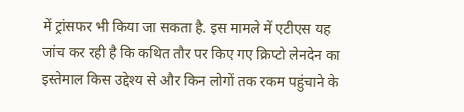में ट्रांसफर भी किया जा सकता है. इस मामले में एटीएस यह जांच कर रही है कि कथित तौर पर किए गए क्रिप्टो लेनदेन का इस्तेमाल किस उद्देश्य से और किन लोगों तक रकम पहुंचाने के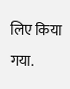लिए किया गया.